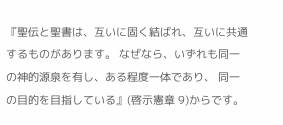『聖伝と聖書は、互いに固く結ばれ、互いに共通するものがあります。 なぜなら、いずれも同一の神的源泉を有し、ある程度一体であり、 同一の目的を目指している』(啓示憲章 9)からです。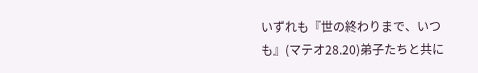いずれも『世の終わりまで、いつも』(マテオ28.20)弟子たちと共に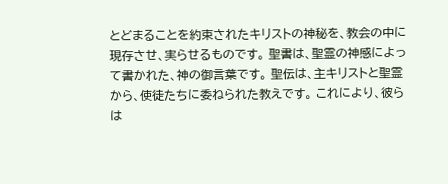とどまることを約束されたキリストの神秘を、教会の中に現存させ、実らせるものです。 聖書は、聖霊の神感によって書かれた、神の御言葉です。 聖伝は、主キリストと聖霊から、使徒たちに委ねられた教えです。 これにより、彼らは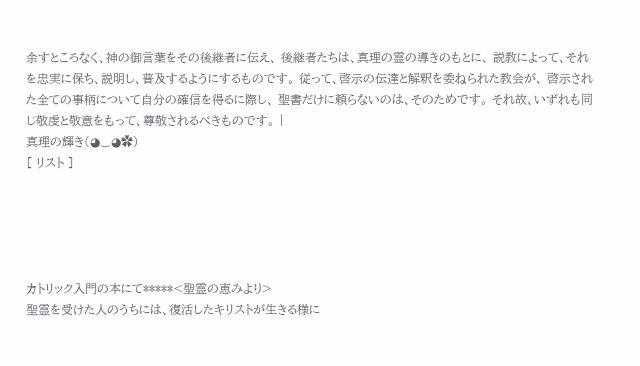余すところなく、神の御言葉をその後継者に伝え、 後継者たちは、真理の霊の導きのもとに、 説教によって、それを忠実に保ち、説明し、普及するようにするものです。 従って、啓示の伝達と解釈を委ねられた教会が、 啓示された全ての事柄について自分の確信を得るに際し、 聖書だけに頼らないのは、そのためです。 それ故、いずれも同じ敬虔と敬意をもって、尊敬されるべきものです。 |
真理の輝き(◕‿◕✿)
[ リスト ]





カトリック入門の本にて*****<聖霊の恵みより>
聖霊を受けた人のうちには、復活したキリストが生きる様に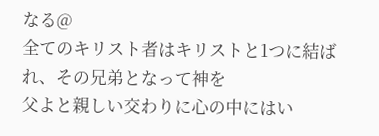なる@
全てのキリスト者はキリストと1つに結ばれ、その兄弟となって神を
父よと親しい交わりに心の中にはい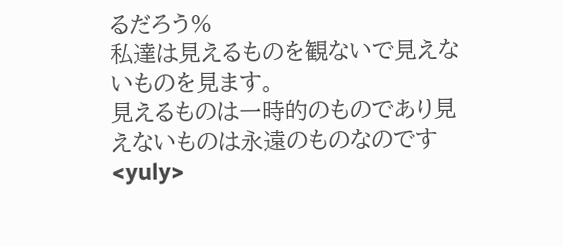るだろう%
私達は見えるものを観ないで見えないものを見ます。
見えるものは一時的のものであり見えないものは永遠のものなのです
<yuly>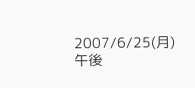2007/6/25(月) 午後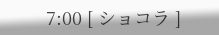7:00 [ ショコラ ]